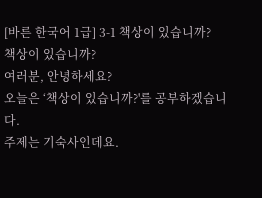[바른 한국어 1급] 3-1 책상이 있습니까?
책상이 있습니까?
여러분, 안녕하세요?
오늘은 ‘책상이 있습니까?'를 공부하겠습니다.
주제는 기숙사인데요.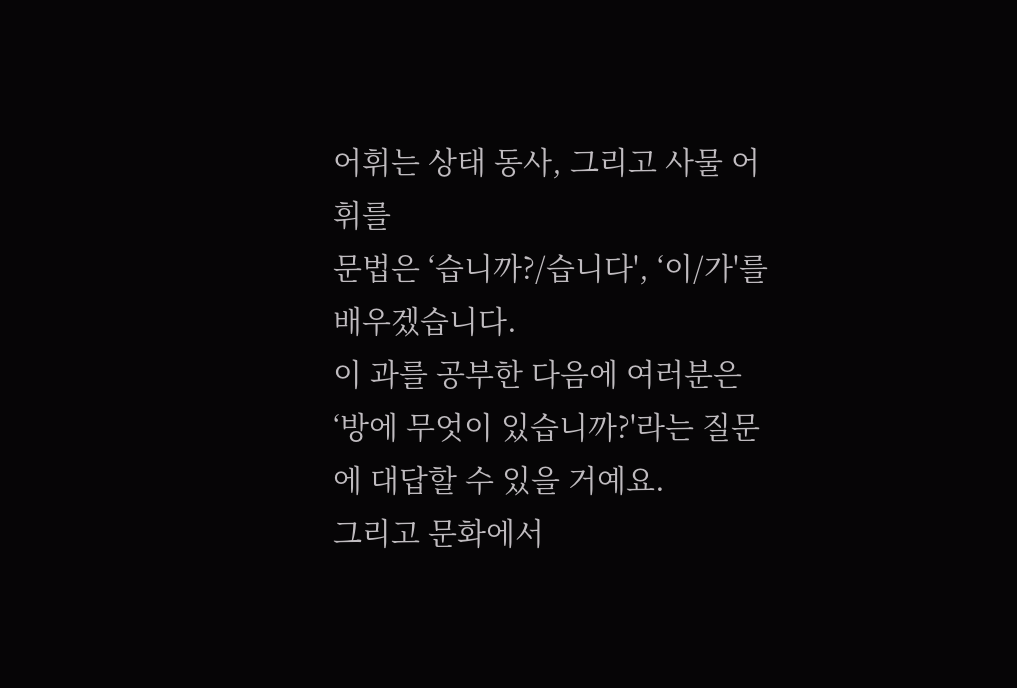어휘는 상태 동사, 그리고 사물 어휘를
문법은 ‘습니까?/습니다', ‘이/가'를 배우겠습니다.
이 과를 공부한 다음에 여러분은 ‘방에 무엇이 있습니까?'라는 질문에 대답할 수 있을 거예요.
그리고 문화에서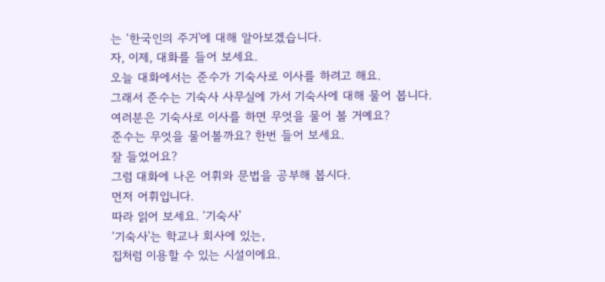는 ‘한국인의 주거'에 대해 알아보겠습니다.
자, 이제, 대화를 들어 보세요.
오늘 대화에서는 준수가 기숙사로 이사를 하려고 해요.
그래서 준수는 기숙사 사무실에 가서 기숙사에 대해 물어 봅니다.
여러분은 기숙사로 이사를 하면 무엇을 물어 볼 거예요?
준수는 무엇을 물어볼까요? 한번 들어 보세요.
잘 들었어요?
그럼 대화에 나온 어휘와 문법을 공부해 봅시다.
먼저 어휘입니다.
따라 읽어 보세요. ‘기숙사'
‘기숙사'는 학교나 회사에 있는,
집처럼 이용할 수 있는 시설이에요.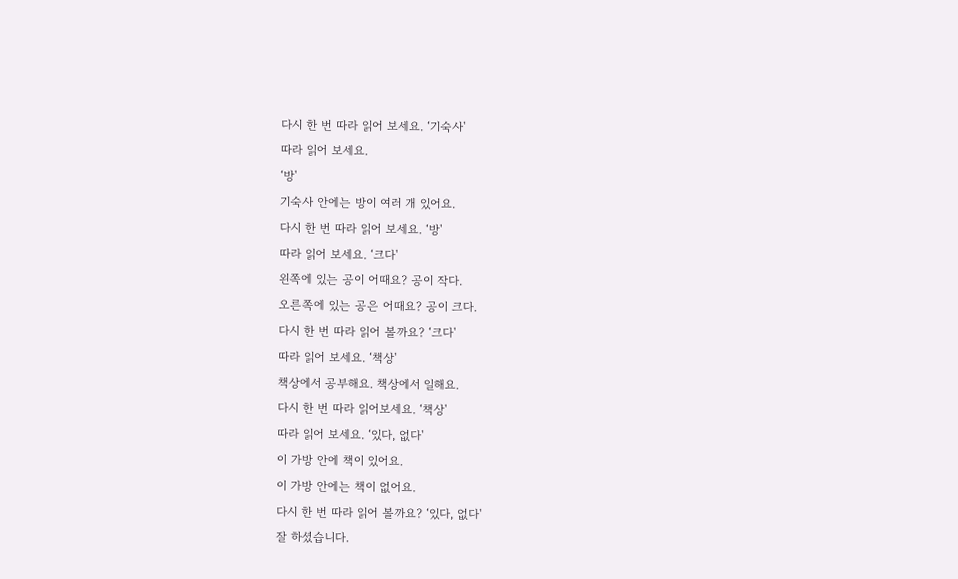다시 한 번 따라 읽어 보세요. ‘기숙사'
따라 읽어 보세요.
‘방'
기숙사 안에는 방이 여러 개 있어요.
다시 한 번 따라 읽어 보세요. ‘방'
따라 읽어 보세요. ‘크다'
왼쪽에 있는 공이 어때요? 공이 작다.
오른쪽에 있는 공은 어때요? 공이 크다.
다시 한 번 따라 읽어 볼까요? ‘크다'
따라 읽어 보세요. ‘책상'
책상에서 공부해요. 책상에서 일해요.
다시 한 번 따라 읽어보세요. ‘책상'
따라 읽어 보세요. ‘있다, 없다'
이 가방 안에 책이 있어요.
이 가방 안에는 책이 없어요.
다시 한 번 따라 읽어 볼까요? ‘있다, 없다'
잘 하셨습니다.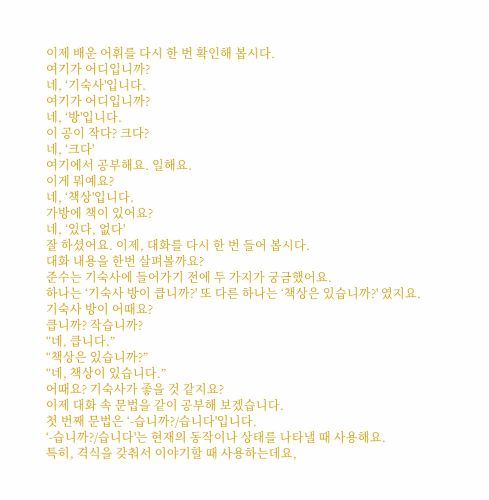이제 배운 어휘를 다시 한 번 확인해 봅시다.
여기가 어디입니까?
네, ‘기숙사'입니다.
여기가 어디입니까?
네, ‘방'입니다.
이 공이 작다? 크다?
네, ‘크다'
여기에서 공부해요. 일해요.
이게 뭐예요?
네, ‘책상'입니다.
가방에 책이 있어요?
네, ‘있다, 없다'
잘 하셨어요. 이제, 대화를 다시 한 번 들어 봅시다.
대화 내용을 한번 살펴볼까요?
준수는 기숙사에 들어가기 전에 두 가지가 궁금했어요.
하나는 ‘기숙사 방이 큽니까?' 또 다른 하나는 ‘책상은 있습니까?' 였지요.
기숙사 방이 어때요?
큽니까? 작습니까?
“네, 큽니다.”
“책상은 있습니까?”
“네, 책상이 있습니다.”
어때요? 기숙사가 좋을 것 같지요?
이제 대화 속 문법을 같이 공부해 보겠습니다.
첫 번째 문법은 ‘-습니까?/습니다'입니다.
‘-습니까?/습니다'는 현재의 동작이나 상태를 나타낼 때 사용해요.
특히, 격식을 갖춰서 이야기할 때 사용하는데요,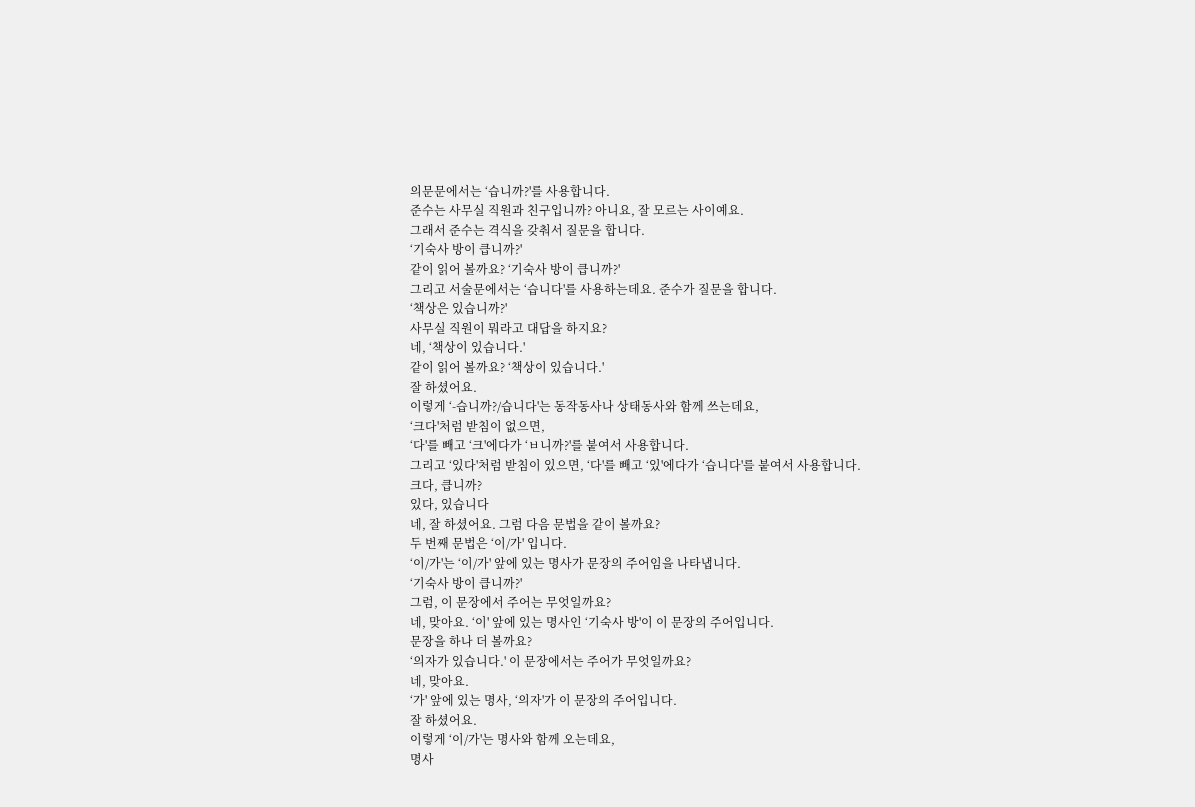의문문에서는 ‘습니까?'를 사용합니다.
준수는 사무실 직원과 친구입니까? 아니요, 잘 모르는 사이예요.
그래서 준수는 격식을 갖춰서 질문을 합니다.
‘기숙사 방이 큽니까?'
같이 읽어 볼까요? ‘기숙사 방이 큽니까?'
그리고 서술문에서는 ‘습니다'를 사용하는데요. 준수가 질문을 합니다.
‘책상은 있습니까?'
사무실 직원이 뭐라고 대답을 하지요?
네, ‘책상이 있습니다.'
같이 읽어 볼까요? ‘책상이 있습니다.'
잘 하셨어요.
이렇게 ‘-습니까?/습니다'는 동작동사나 상태동사와 함께 쓰는데요,
‘크다'처럼 받침이 없으면,
‘다'를 빼고 ‘크'에다가 ‘ㅂ니까?'를 붙여서 사용합니다.
그리고 ‘있다'처럼 받침이 있으면, ‘다'를 빼고 ‘있'에다가 ‘습니다'를 붙여서 사용합니다.
크다, 큽니까?
있다, 있습니다
네, 잘 하셨어요. 그럼 다음 문법을 같이 볼까요?
두 번째 문법은 ‘이/가' 입니다.
‘이/가'는 ‘이/가' 앞에 있는 명사가 문장의 주어임을 나타냅니다.
‘기숙사 방이 큽니까?'
그럼, 이 문장에서 주어는 무엇일까요?
네, 맞아요. ‘이' 앞에 있는 명사인 ‘기숙사 방'이 이 문장의 주어입니다.
문장을 하나 더 볼까요?
‘의자가 있습니다.' 이 문장에서는 주어가 무엇일까요?
네, 맞아요.
‘가' 앞에 있는 명사, ‘의자'가 이 문장의 주어입니다.
잘 하셨어요.
이렇게 ‘이/가'는 명사와 함께 오는데요,
명사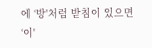에 ‘방'처럼 받침이 있으면 ‘이'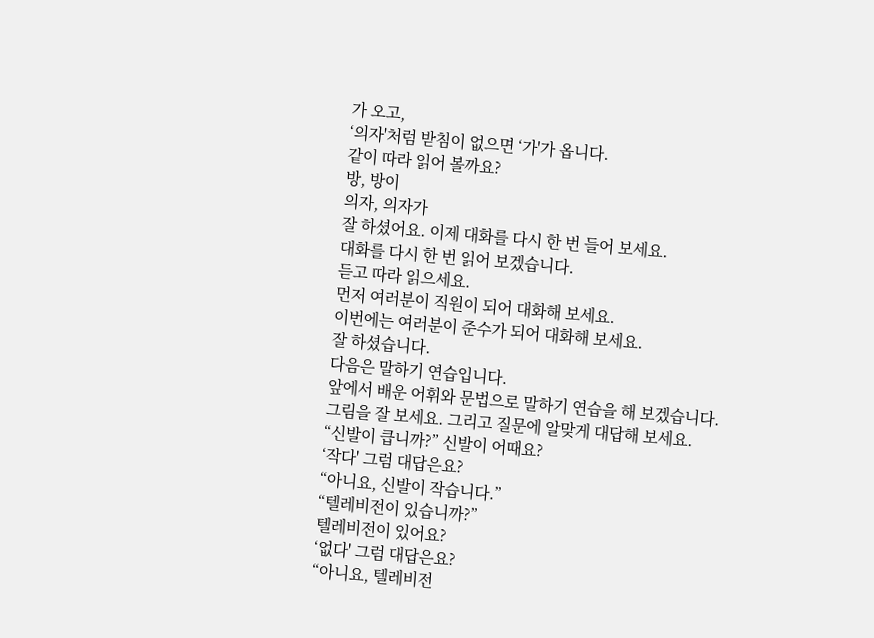가 오고,
‘의자'처럼 받침이 없으면 ‘가'가 옵니다.
같이 따라 읽어 볼까요?
방, 방이
의자, 의자가
잘 하셨어요. 이제 대화를 다시 한 번 들어 보세요.
대화를 다시 한 번 읽어 보겠습니다.
듣고 따라 읽으세요.
먼저 여러분이 직원이 되어 대화해 보세요.
이번에는 여러분이 준수가 되어 대화해 보세요.
잘 하셨습니다.
다음은 말하기 연습입니다.
앞에서 배운 어휘와 문법으로 말하기 연습을 해 보겠습니다.
그림을 잘 보세요. 그리고 질문에 알맞게 대답해 보세요.
“신발이 큽니까?” 신발이 어때요?
‘작다' 그럼 대답은요?
“아니요, 신발이 작습니다.”
“텔레비전이 있습니까?”
텔레비전이 있어요?
‘없다' 그럼 대답은요?
“아니요, 텔레비전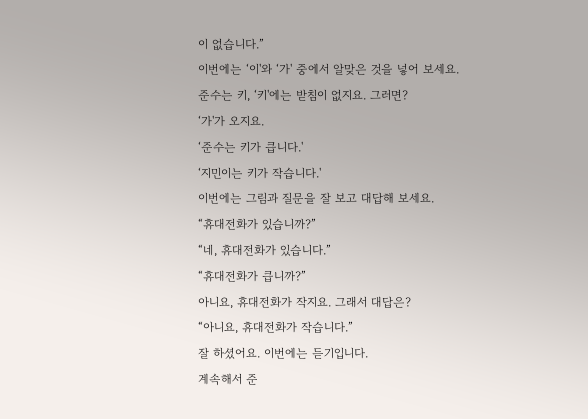이 없습니다.”
이번에는 ‘이'와 ‘가' 중에서 알맞은 것을 넣어 보세요.
준수는 키, ‘키'에는 받침이 없지요. 그러면?
‘가'가 오지요.
‘준수는 키가 큽니다.'
‘지민이는 키가 작습니다.'
이번에는 그림과 질문을 잘 보고 대답해 보세요.
“휴대전화가 있습니까?”
“네, 휴대전화가 있습니다.”
“휴대전화가 큽니까?”
아니요, 휴대전화가 작지요. 그래서 대답은?
“아니요, 휴대전화가 작습니다.”
잘 하셨어요. 이번에는 듣기입니다.
계속해서 준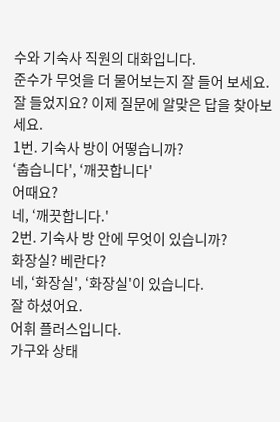수와 기숙사 직원의 대화입니다.
준수가 무엇을 더 물어보는지 잘 들어 보세요.
잘 들었지요? 이제 질문에 알맞은 답을 찾아보세요.
1번. 기숙사 방이 어떻습니까?
‘춥습니다', ‘깨끗합니다'
어때요?
네, ‘깨끗합니다.'
2번. 기숙사 방 안에 무엇이 있습니까?
화장실? 베란다?
네, ‘화장실', ‘화장실'이 있습니다.
잘 하셨어요.
어휘 플러스입니다.
가구와 상태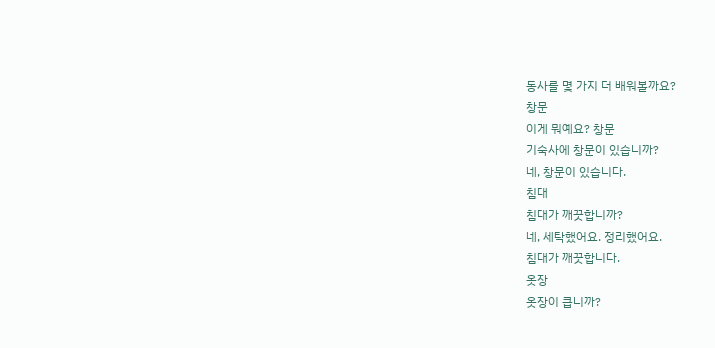동사를 몇 가지 더 배워볼까요?
창문
이게 뭐예요? 창문
기숙사에 창문이 있습니까?
네, 창문이 있습니다.
침대
침대가 깨끗합니까?
네, 세탁했어요. 정리했어요.
침대가 깨끗합니다.
옷장
옷장이 큽니까?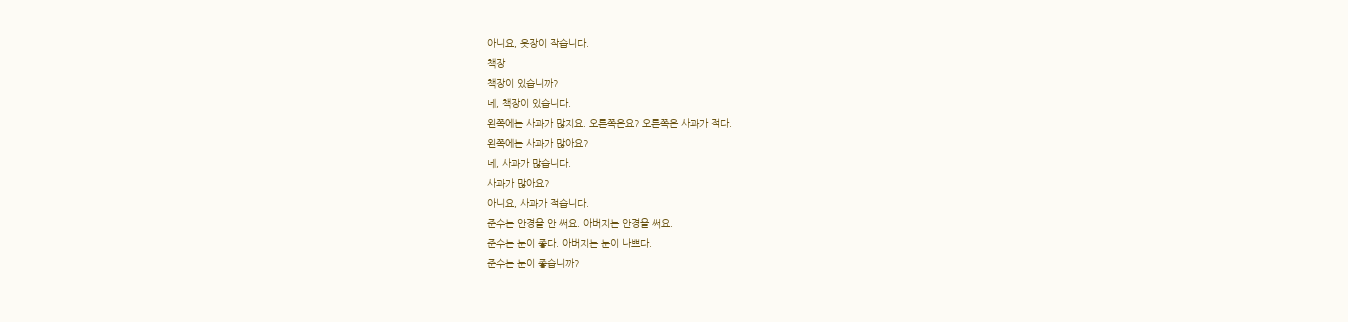아니요, 옷장이 작습니다.
책장
책장이 있습니까?
네, 책장이 있습니다.
왼쪽에는 사과가 많지요. 오른쪽은요? 오른쪽은 사과가 적다.
왼쪽에는 사과가 많아요?
네, 사과가 많습니다.
사과가 많아요?
아니요, 사과가 적습니다.
준수는 안경을 안 써요. 아버지는 안경을 써요.
준수는 눈이 좋다. 아버지는 눈이 나쁘다.
준수는 눈이 좋습니까?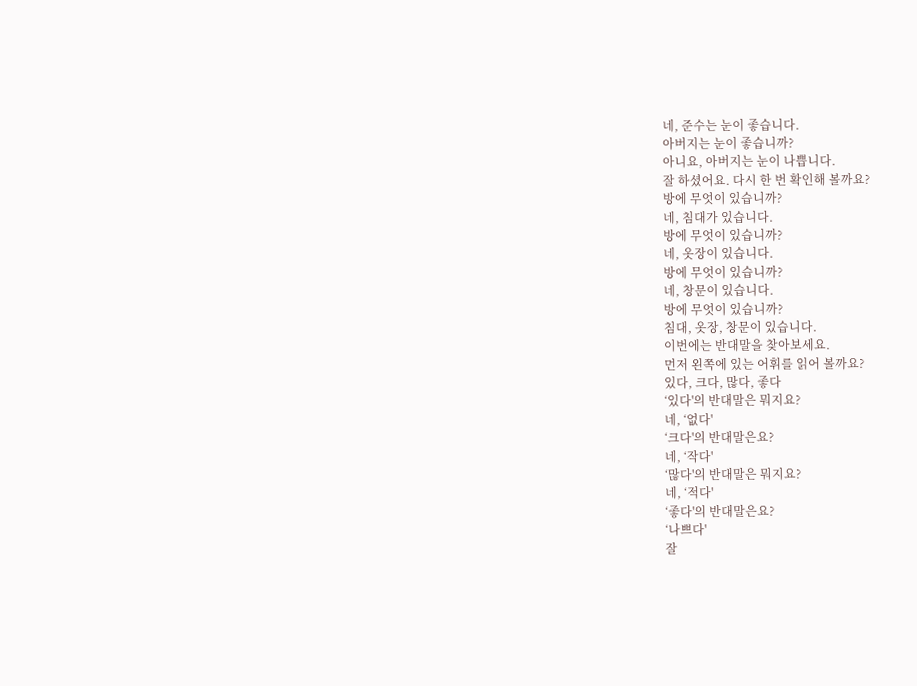네, 준수는 눈이 좋습니다.
아버지는 눈이 좋습니까?
아니요, 아버지는 눈이 나쁩니다.
잘 하셨어요. 다시 한 번 확인해 볼까요?
방에 무엇이 있습니까?
네, 침대가 있습니다.
방에 무엇이 있습니까?
네, 옷장이 있습니다.
방에 무엇이 있습니까?
네, 창문이 있습니다.
방에 무엇이 있습니까?
침대, 옷장, 창문이 있습니다.
이번에는 반대말을 찾아보세요.
먼저 왼쪽에 있는 어휘를 읽어 볼까요?
있다, 크다, 많다, 좋다
‘있다'의 반대말은 뭐지요?
네, ‘없다'
‘크다'의 반대말은요?
네, ‘작다'
‘많다'의 반대말은 뭐지요?
네, ‘적다'
‘좋다'의 반대말은요?
‘나쁘다'
잘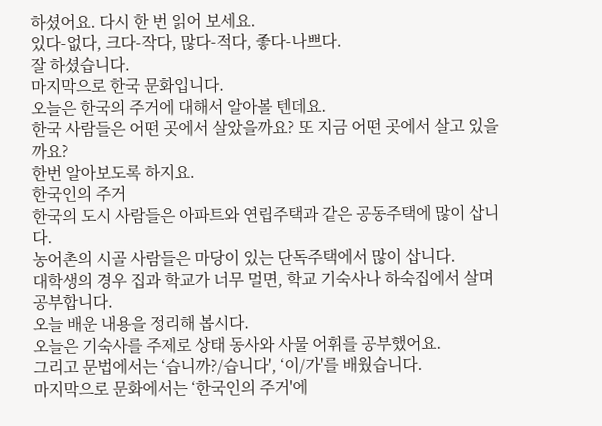하셨어요. 다시 한 번 읽어 보세요.
있다-없다, 크다-작다, 많다-적다, 좋다-나쁘다.
잘 하셨습니다.
마지막으로 한국 문화입니다.
오늘은 한국의 주거에 대해서 알아볼 텐데요.
한국 사람들은 어떤 곳에서 살았을까요? 또 지금 어떤 곳에서 살고 있을까요?
한번 알아보도록 하지요.
한국인의 주거
한국의 도시 사람들은 아파트와 연립주택과 같은 공동주택에 많이 삽니다.
농어촌의 시골 사람들은 마당이 있는 단독주택에서 많이 삽니다.
대학생의 경우 집과 학교가 너무 멀면, 학교 기숙사나 하숙집에서 살며 공부합니다.
오늘 배운 내용을 정리해 봅시다.
오늘은 기숙사를 주제로 상태 동사와 사물 어휘를 공부했어요.
그리고 문법에서는 ‘습니까?/습니다', ‘이/가'를 배웠습니다.
마지막으로 문화에서는 ‘한국인의 주거'에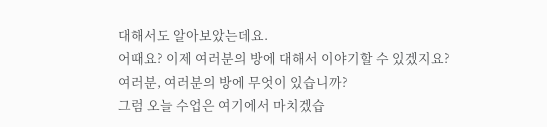대해서도 알아보았는데요.
어때요? 이제 여러분의 방에 대해서 이야기할 수 있겠지요?
여러분, 여러분의 방에 무엇이 있습니까?
그럼 오늘 수업은 여기에서 마치겠습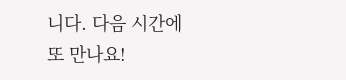니다. 다음 시간에 또 만나요!